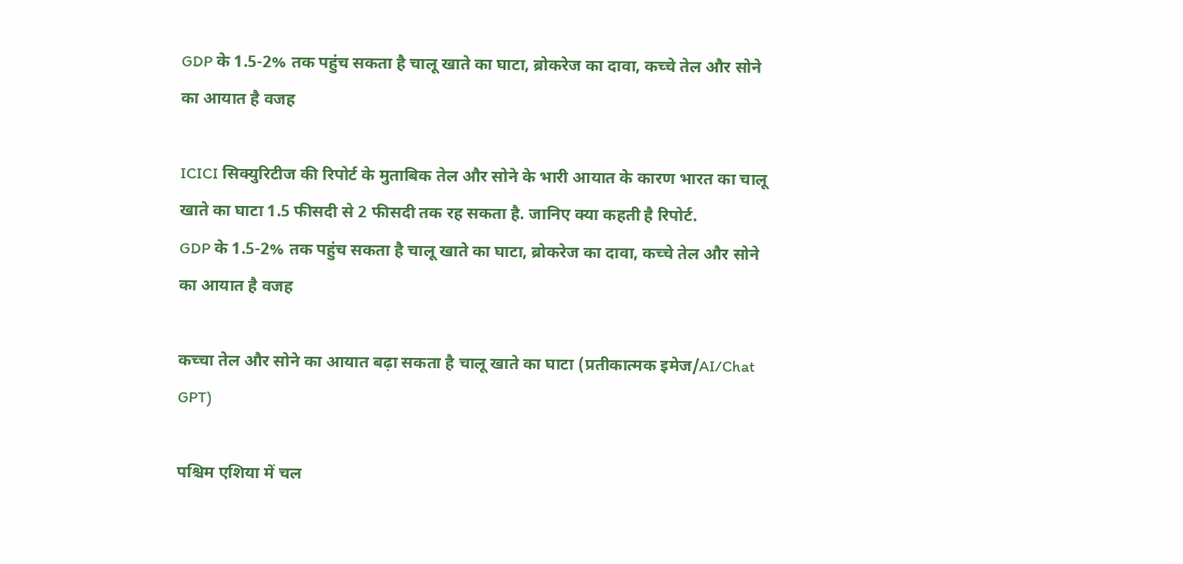GDP के 1.5-2% तक पहुंच सकता है चालू खाते का घाटा, ब्रोकरेज का दावा, कच्चे तेल और सोने का आयात है वजह

ICICI सिक्युरिटीज की रिपोर्ट के मुताबिक तेल और सोने के भारी आयात के कारण भारत का चालू खाते का घाटा 1.5 फीसदी से 2 फीसदी तक रह सकता है. जानिए क्या कहती है रिपोर्ट.
GDP के 1.5-2% तक पहुंच सकता है चालू खाते का घाटा, ब्रोकरेज का दावा, कच्चे तेल और सोने का आयात है वजह

कच्चा तेल और सोने का आयात बढ़ा सकता है चालू खाते का घाटा (प्रतीकात्मक इमेज/AI/Chat GPT)

पश्चिम एशिया में चल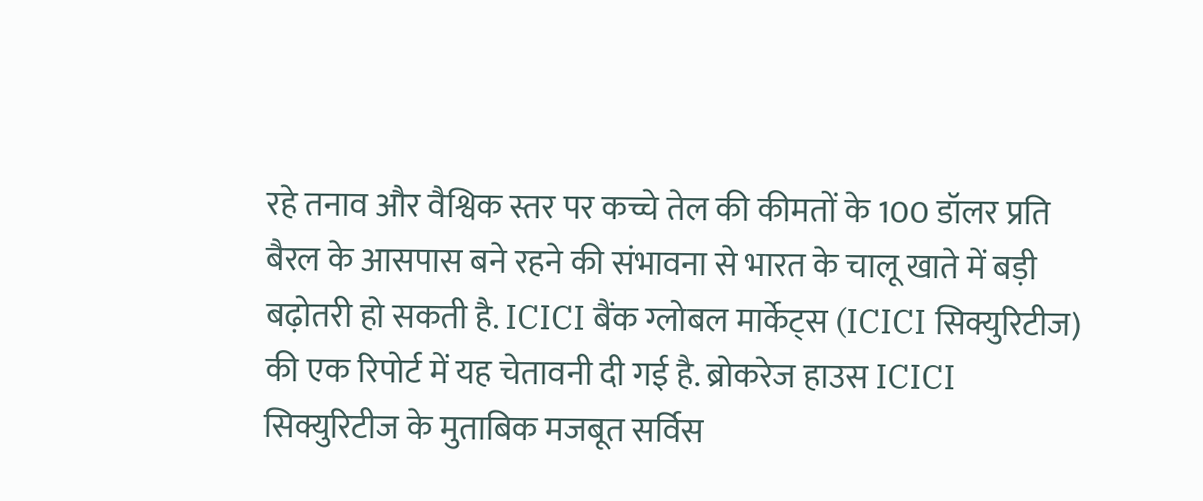रहे तनाव और वैश्विक स्तर पर कच्चे तेल की कीमतों के 100 डॉलर प्रति बैरल के आसपास बने रहने की संभावना से भारत के चालू खाते में बड़ी बढ़ोतरी हो सकती है. ICICI बैंक ग्लोबल मार्केट्स (ICICI सिक्युरिटीज) की एक रिपोर्ट में यह चेतावनी दी गई है. ब्रोकरेज हाउस ICICI सिक्युरिटीज के मुताबिक मजबूत सर्विस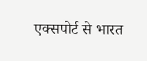एक्सपोर्ट से भारत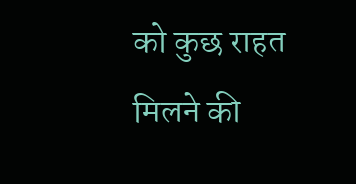को कुछ राहत मिलने की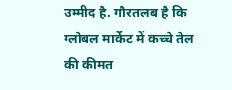उम्मीद है. गौरतलब है कि ग्लोबल मार्केट में कच्चे तेल की कीमत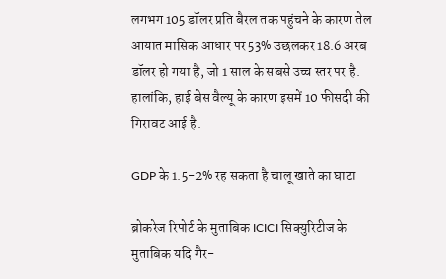लगभग 105 डॉलर प्रति बैरल तक पहुंचने के कारण तेल आयात मासिक आधार पर 53% उछलकर 18.6 अरब डॉलर हो गया है, जो 1 साल के सबसे उच्च स्तर पर है. हालांकि, हाई बेस वैल्यू के कारण इसमें 10 फीसदी की गिरावट आई है.

GDP के 1.5-2% रह सकता है चालू खाते का घाटा

ब्रोकरेज रिपोर्ट के मुताबिक ICICI सिक्युरिटीज के मुताबिक यदि गैर-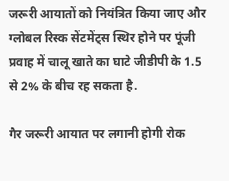जरूरी आयातों को नियंत्रित किया जाए और ग्लोबल रिस्क सेंटमेंट्स स्थिर होने पर पूंजी प्रवाह में चालू खाते का घाटे जीडीपी के 1.5 से 2% के बीच रह सकता है.

गैर जरूरी आयात पर लगानी होगी रोक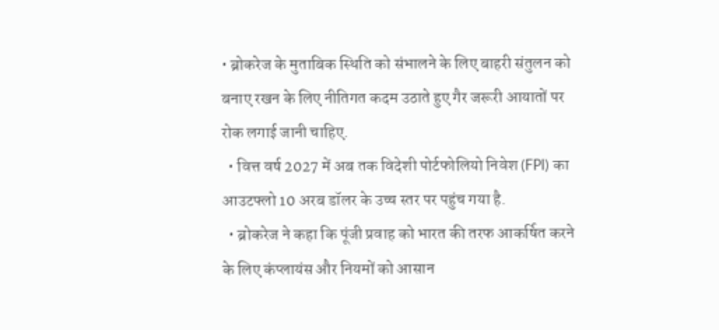• ब्रोकरेज के मुताबिक स्थिति को संभालने के लिए बाहरी संतुलन को बनाए रखन के लिए नीतिगत कदम उठाते हुए गैर जरूरी आयातों पर रोक लगाई जानी चाहिए.
  • वित्त वर्ष 2027 में अब तक विदेशी पोर्टफोलियो निवेश (FPI) का आउटफ्लो 10 अरब डॉलर के उच्च स्तर पर पहुंच गया है.
  • ब्रोकरेज ने कहा कि पूंजी प्रवाह को भारत की तरफ आकर्षित करने के लिए कंप्लायंस और नियमों को आसान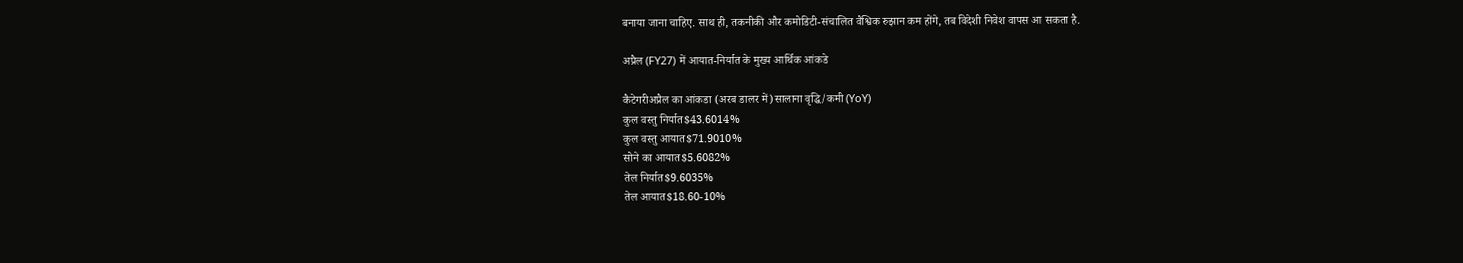बनाया जाना चाहिए. साथ ही, तकनीकी और कमोडिटी-संचालित वैश्विक रुझान कम होंगे, तब विदेशी निवेश वापस आ सकता है.

अप्रैल (FY27) में आयात-निर्यात के मुख्य आर्थिक आंकडे

कैटेगरीअप्रैल का आंकडा (अरब डालर में)सालाना वृद्धि/कमी (YoY)
कुल वस्तु निर्यात$43.6014%
कुल वस्तु आयात$71.9010%
सोने का आयात$5.6082%
तेल निर्यात$9.6035%
तेल आयात$18.60-10%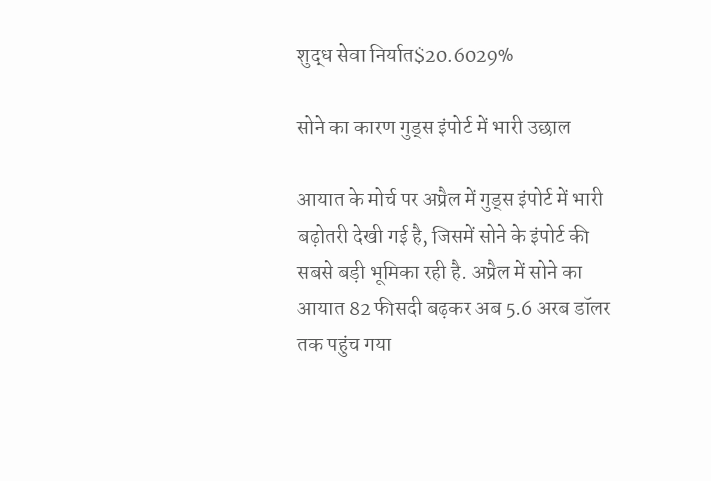शुद्ध सेवा निर्यात$20.6029%

सोने का कारण गुड्स इंपोर्ट में भारी उछाल

आयात के मोर्च पर अप्रैल में गुड्स इंपोर्ट में भारी बढ़ोतरी देखी गई है, जिसमें सोने के इंपोर्ट की सबसे बड़ी भूमिका रही है. अप्रैल में सोने का आयात 82 फीसदी बढ़कर अब 5.6 अरब डॉलर तक पहुंच गया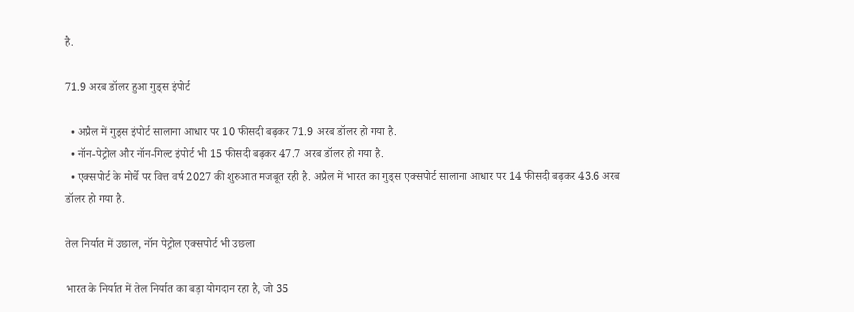है.

71.9 अरब डॉलर हुआ गुड्स इंपोर्ट

  • अप्रैल में गुड्स इंपोर्ट सालाना आधार पर 10 फीसदी बढ़कर 71.9 अरब डॉलर हो गया है.
  • नॉन-पेट्रोल और नॉन-गिल्ट इंपोर्ट भी 15 फीसदी बढ़कर 47.7 अरब डॉलर हो गया है.
  • एक्सपोर्ट के मोर्चे पर वित्त वर्ष 2027 की शुरुआत मजबूत रही है. अप्रैल में भारत का गुड्स एक्सपोर्ट सालाना आधार पर 14 फीसदी बढ़कर 43.6 अरब डॉलर हो गया है.

तेल निर्यात में उछाल, नॉन पेट्रोल एक्सपोर्ट भी उछला

भारत के निर्यात में तेल निर्यात का बड़ा योगदान रहा है, जो 35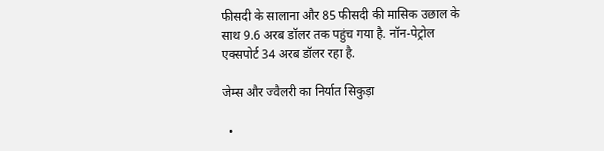फीसदी के सालाना और 85 फीसदी की मासिक उछाल के साथ 9.6 अरब डॉलर तक पहुंच गया है. नॉन-पेट्रोल एक्सपोर्ट 34 अरब डॉलर रहा है.

जेम्स और ज्वैलरी का निर्यात सिकुड़ा

  •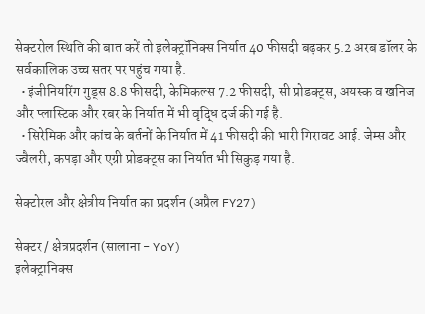सेक्टरोल स्थिति की बात करें तो इलेक्ट्रॉनिक्स निर्यात 40 फीसदी बढ़कर 5.2 अरब डॉलर के सर्वकालिक उच्च सतर पर पहुंच गया है.
  • इंजीनियरिंग गुड्स 8.8 फीसदी, केमिकल्स 7.2 फीसदी, सी प्रोडक्ट्स, अयस्क व खनिज और प्लास्टिक और रबर के निर्यात में भी वृद्धि दर्ज की गई है.
  • सिरेमिक और कांच के बर्तनों के निर्यात में 41 फीसदी की भारी गिरावट आई. जेम्स और ज्वैलरी, कपड़ा और एग्री प्रोडक्ट्स का निर्यात भी सिकुड़ गया है.

सेक्टोरल और क्षेत्रीय निर्यात का प्रदर्शन (अप्रैल FY27)

सेक्टर / क्षेत्रप्रदर्शन (सालाना - YoY)
इलेक्ट्रानिक्स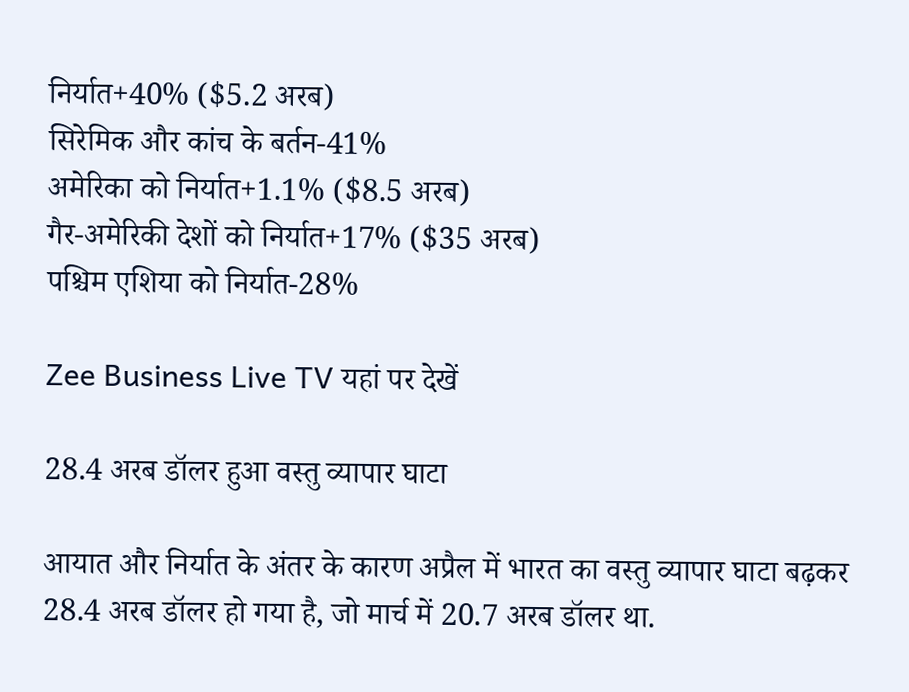निर्यात+40% ($5.2 अरब)
सिरेमिक और कांच के बर्तन-41%
अमेरिका को निर्यात+1.1% ($8.5 अरब)
गैर-अमेरिकी देशों को निर्यात+17% ($35 अरब)
पश्चिम एशिया को निर्यात-28%

Zee Business Live TV यहां पर देखें

28.4 अरब डॉलर हुआ वस्तु व्यापार घाटा

आयात और निर्यात के अंतर के कारण अप्रैल में भारत का वस्तु व्यापार घाटा बढ़कर 28.4 अरब डॉलर हो गया है, जो मार्च में 20.7 अरब डॉलर था.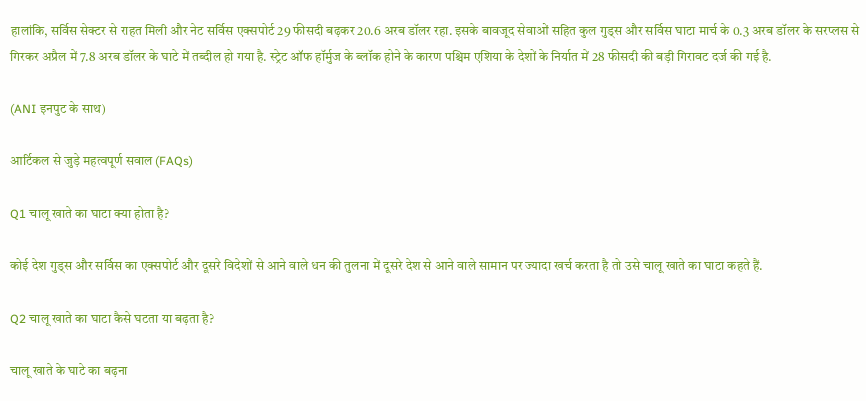हालांकि, सर्विस सेक्टर से राहत मिली और नेट सर्विस एक्सपोर्ट 29 फीसदी बढ़कर 20.6 अरब डॉलर रहा. इसके बावजूद सेवाओं सहित कुल गुड्स और सर्विस घाटा मार्च के 0.3 अरब डॉलर के सरप्लस से गिरकर अप्रैल में 7.8 अरब डॉलर के घाटे में तब्दील हो गया है. स्ट्रेट ऑफ हॉर्मुज के ब्लॉक होने के कारण पश्चिम एशिया के देशों के निर्यात में 28 फीसदी की बड़ी गिरावट दर्ज की गई है.

(ANI इनपुट के साथ)

आर्टिकल से जुड़े महत्वपूर्ण सवाल (FAQs)

Q1 चालू खाते का घाटा क्या होता है?

कोई देश गुड्स और सर्विस का एक्सपोर्ट और दूसरे विदेशों से आने वाले धन की तुलना में दूसरे देश से आने वाले सामान पर ज्यादा खर्च करता है तो उसे चालू खाते का घाटा कहते हैं.

Q2 चालू खाते का घाटा कैसे घटता या बढ़ता है?

चालू खाते के घाटे का बढ़ना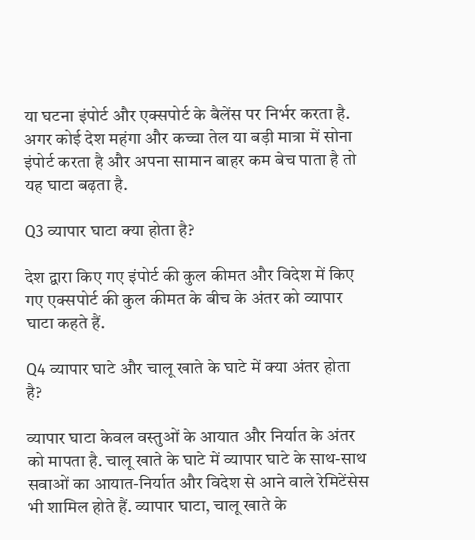या घटना इंपोर्ट और एक्सपोर्ट के बैलेंस पर निर्भर करता है. अगर कोई देश महंगा और कच्चा तेल या बड़ी मात्रा में सोना इंपोर्ट करता है और अपना सामान बाहर कम बेच पाता है तो यह घाटा बढ़ता है.

Q3 व्यापार घाटा क्या होता है?

देश द्वारा किए गए इंपोर्ट की कुल कीमत और विदेश में किए गए एक्सपोर्ट की कुल कीमत के बीच के अंतर को व्यापार घाटा कहते हैं.

Q4 व्यापार घाटे और चालू खाते के घाटे में क्या अंतर होता है?

व्यापार घाटा केवल वस्तुओं के आयात और निर्यात के अंतर को मापता है. चालू खाते के घाटे में व्यापार घाटे के साथ-साथ सवाओं का आयात-निर्यात और विदेश से आने वाले रेमिटेंसेस भी शामिल होते हैं. व्यापार घाटा, चालू खाते के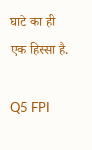घाटे का ही एक हिस्सा है.

Q5 FPI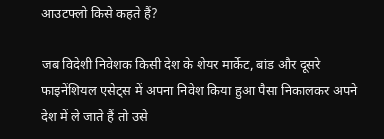आउटफ्लो किसे कहते हैं?

जब विदेशी निवेशक किसी देश के शेयर मार्केट, बांड और दूसरे फाइनेंशियल एसेट्स में अपना निवेश किया हुआ पैसा निकालकर अपने देश में ले जाते हैं तो उसे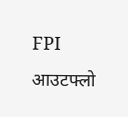FPI आउटफ्लो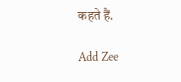कहते हैं.

Add Zee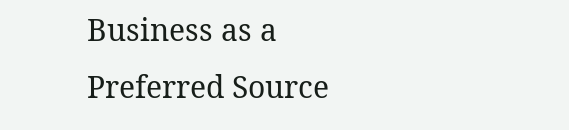Business as a Preferred Source